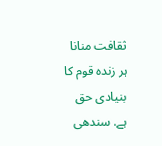ثقافت منانا ہر زندہ قوم کا بنیادی حق ہے. سندھی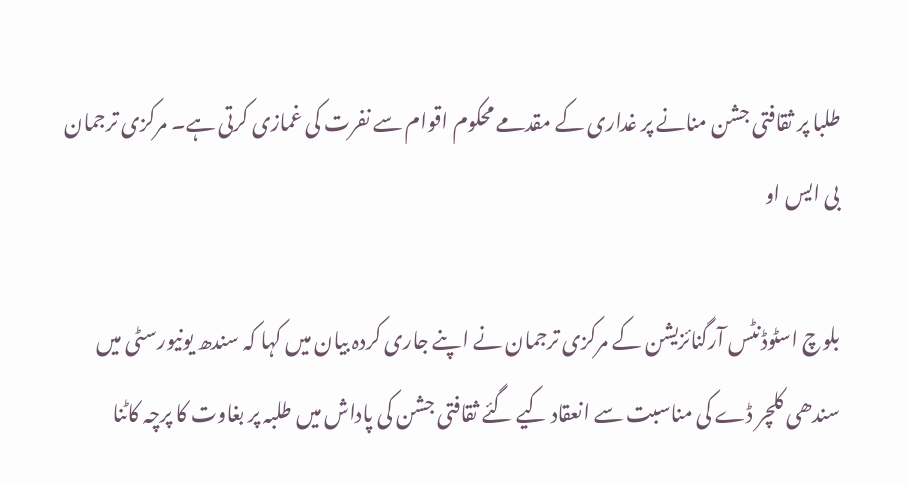طلبا پر ثقافتی جشن منانے پر غداری کے مقدمے محکوم اقوام سے نفرت کی غمازی کرتی ہے۔ مرکزی ترجمان بی ایس او

بلوچ اسٹوڈنٹس آرگنائزیشن کے مرکزی ترجمان نے اپنے جاری کردہ بیان میں کہا کہ سندھ یونیورسٹی میں سندھی کلچر ڈے کی مناسبت سے انعقاد کیے گئے ثقافتی جشن کی پاداش میں طلبہ پر بغاوت کا پرچہ کاٹنا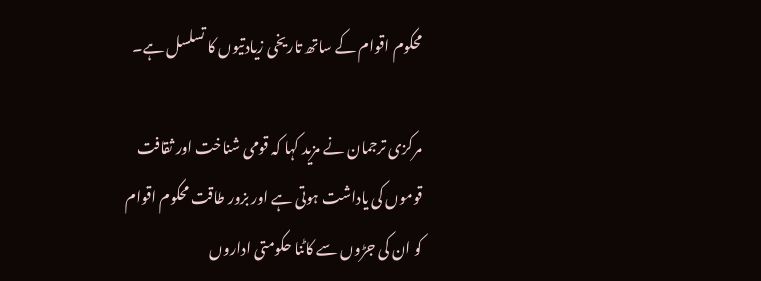محکوم اقوام کے ساتھ تاریخی زیادتیوں کا تسلسل ہے۔

مرکزی ترجمان نے مزید کہا کہ قومی شناخت اور ثقافت قوموں کی یاداشت ہوتی ہے اور بزور طاقت محکوم اقوام کو ان کی جڑوں سے کاٹنا حکومتی اداروں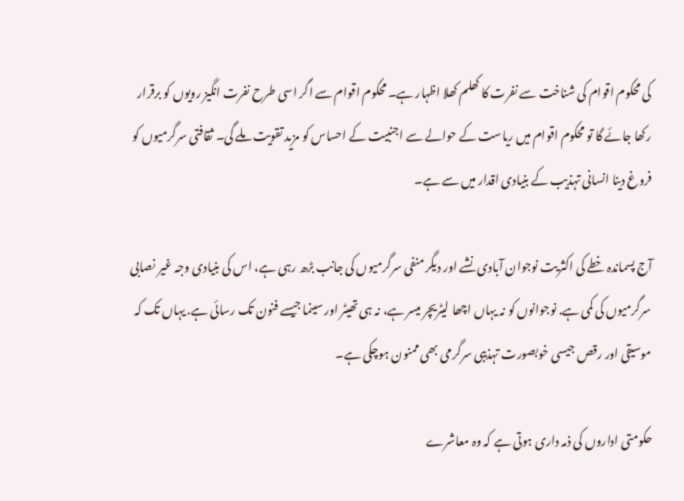کی محکوم اقوام کی شناخت سے نفرت کا کھلم کھلا اظہار ہے۔ محکوم اقوام سے اگر اسی طرح نفرت انگیز رویوں کو برقرار رکھا جائے گا تو محکوم اقوام میں ریاست کے حوالے سے اجنبیت کے احساس کو مزید تقویت ملے گی۔ ثقافتی سرگرمیوں کو فروغ دینا انسانی تہذیب کے بنیادی اقدار میں سے ہے۔

آج پسماندہ خطے کی اکثریت نوجوان آبادی نشے اور دیگر منفی سرگرمیوں کی جانب بڑھ رہی ہے، اس کی بنیادی وجہ غیر نصابی سرگرمیوں کی کمی ہے. نوجوانوں کو نہ یہاں اچھا لیٹریچر میسر ہے، نہ ہی تھیٹر اور سینما جیسے فنون تک رسائی ہے. یہاں تک کہ موسیقی اور رقص جیسی خوبصورت تہذیبی سرگرمی بھی ممنون ہوچکی ہے۔

حکومتی اداروں کی ذمہ داری ہوتی ہے کہ وہ معاشرے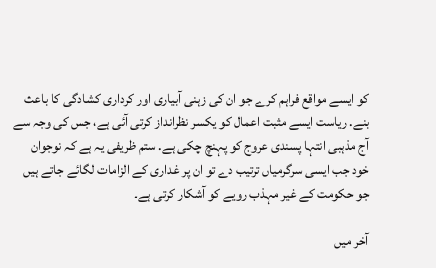کو ایسے مواقع فراہم کرے جو ان کی زہنی آبیاری اور کرداری کشادگی کا باعث بنے. ریاست ایسے مثبت اعمال کو یکسر نظرانداز کرتی آئی ہے، جس کی وجہ سے آج مذہبی انتہا پسندی عروج کو پہنچ چکی ہے. ستم ظریفی یہ ہے کہ نوجوان خود جب ایسی سرگرمیاں ترتیب دے تو ان پر غداری کے الزامات لگائے جاتے ہیں جو حکومت کے غیر مہذب رویے کو آشکار کرتی ہے۔

آخر میں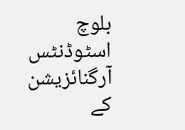بلوچ اسٹوڈنٹس آرگنائزیشن کے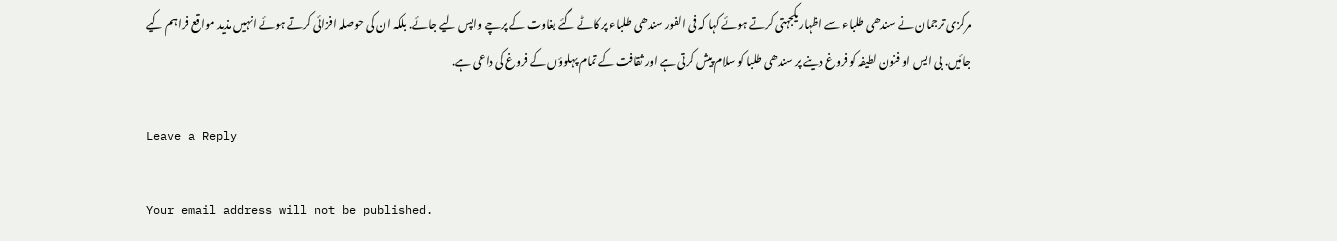مرکزی ترجمان نے سندھی طلباء سے اظہار یکجہتی کرتے ہوئے کہا کہ فی الفور سندھی طلباء پر کاٹے گئے بغاوت کے پرچے واپس لیے جائے. بلکہ ان کی حوصلہ افزائی کرتے ہوئے انہیں مذید مواقع فراہم کیے جائیں. بی ایس او فنون لطیفہ کو فروغ دینے پر سندھی طلبا کو سلام پیش کرتی ہے اور ثقافت کے تمام پہلوؤں کے فروغ کی داعی ہے.

Leave a Reply

Your email address will not be published.